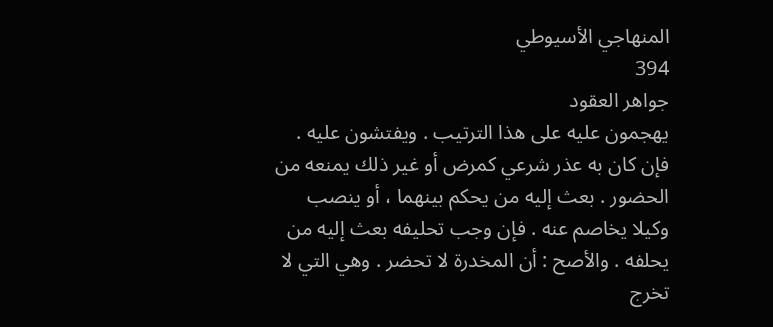المنهاجي الأسيوطي
394
جواهر العقود
يهجمون عليه على هذا الترتيب . ويفتشون عليه . فإن كان به عذر شرعي كمرض أو غير ذلك يمنعه من الحضور . بعث إليه من يحكم بينهما ، أو ينصب وكيلا يخاصم عنه . فإن وجب تحليفه بعث إليه من يحلفه . والأصح : أن المخدرة لا تحضر . وهي التي لا تخرج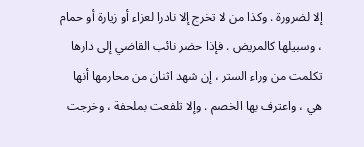إلا لضرورة . وكذا من لا تخرج إلا نادرا لعزاء أو زيارة أو حمام ، وسبيلها كالمريض . فإذا حضر نائب القاضي إلى دارها تكلمت من وراء الستر ، إن شهد اثنان من محارمها أنها هي ، واعترف بها الخصم . وإلا تلفعت بملحفة ، وخرجت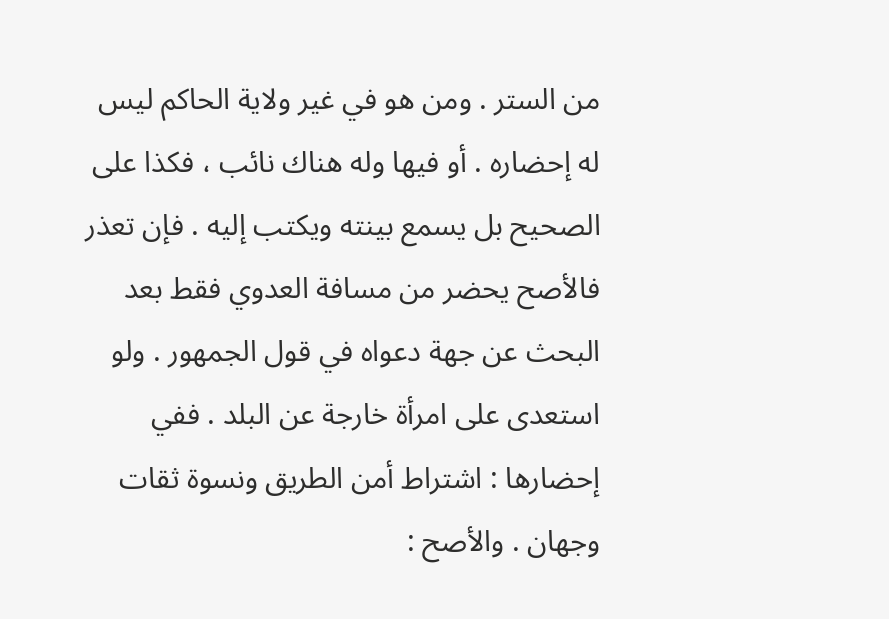من الستر . ومن هو في غير ولاية الحاكم ليس له إحضاره . أو فيها وله هناك نائب ، فكذا على الصحيح بل يسمع بينته ويكتب إليه . فإن تعذر فالأصح يحضر من مسافة العدوي فقط بعد البحث عن جهة دعواه في قول الجمهور . ولو استعدى على امرأة خارجة عن البلد . ففي إحضارها : اشتراط أمن الطريق ونسوة ثقات وجهان . والأصح :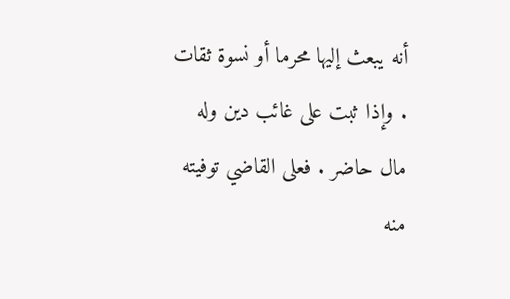أنه يبعث إليها محرما أو نسوة ثقات . وإذا ثبت على غائب دين وله مال حاضر . فعلى القاضي توفيته منه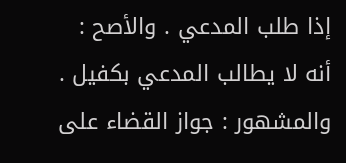إذا طلب المدعي . والأصح : أنه لا يطالب المدعي بكفيل . والمشهور : جواز القضاء على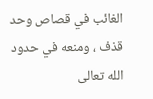الغائب في قصاص وحد قذف ، ومنعه في حدود الله تعالى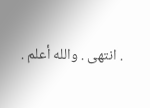. انتهى . والله أعلم .